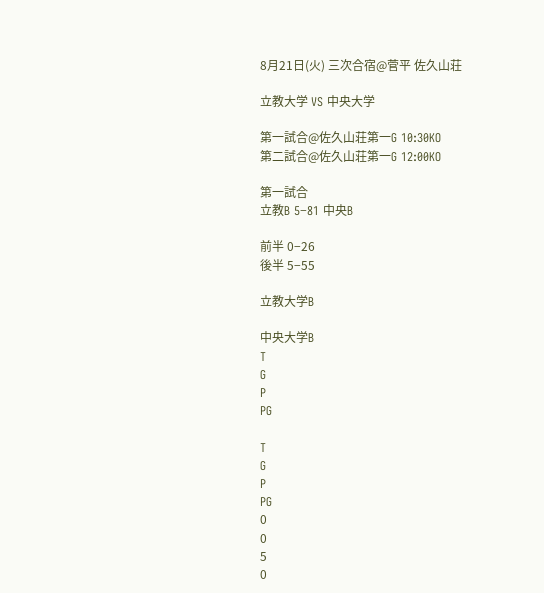8月21日(火) 三次合宿@菅平 佐久山荘

立教大学 VS 中央大学

第一試合@佐久山荘第一G 10:30KO
第二試合@佐久山荘第一G 12:00KO

第一試合
立教B 5−81 中央B

前半 0−26
後半 5−55

立教大学B

中央大学B
T
G
P
PG

T
G
P
PG
0
0
5
0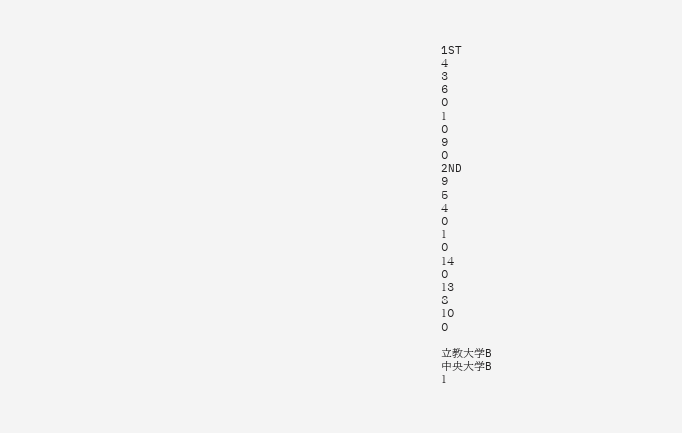1ST
4
3
6
0
1
0
9
0
2ND
9
5
4
0
1
0
14
0
13
8
10
0

立教大学B
中央大学B
1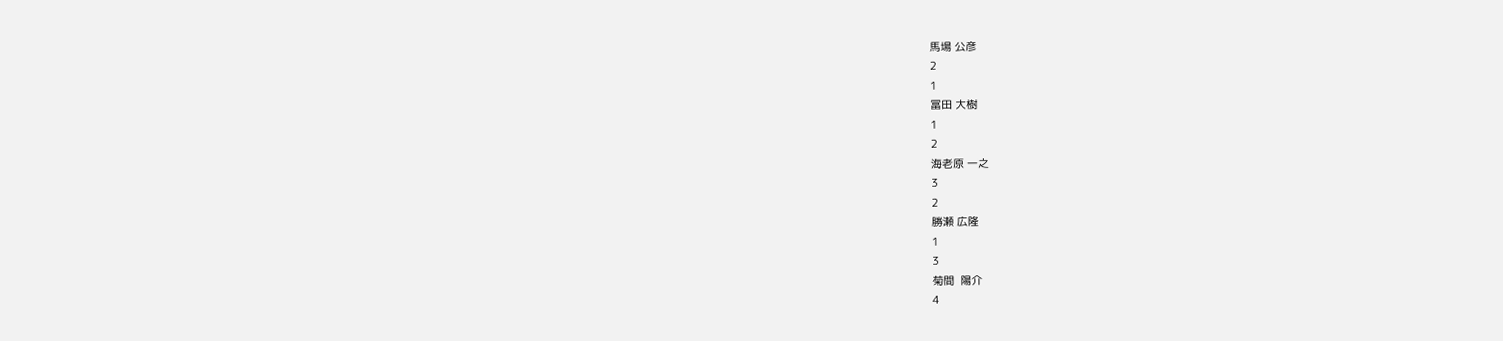馬場 公彦
2
1
冨田 大樹
1
2
海老原 一之
3
2
勝瀬 広隆
1
3
菊間  陽介
4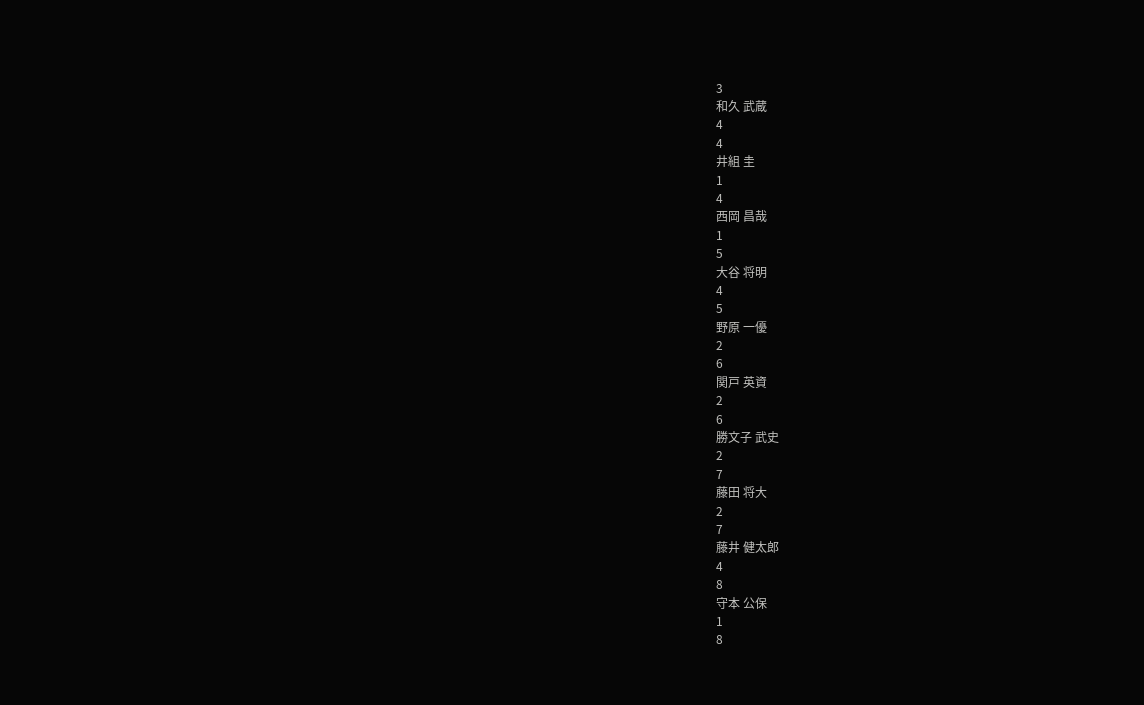3
和久 武蔵
4
4
井組 圭
1
4
西岡 昌哉
1
5
大谷 将明
4
5
野原 一優
2
6
関戸 英資
2
6
勝文子 武史
2
7
藤田 将大
2
7
藤井 健太郎
4
8
守本 公保
1
8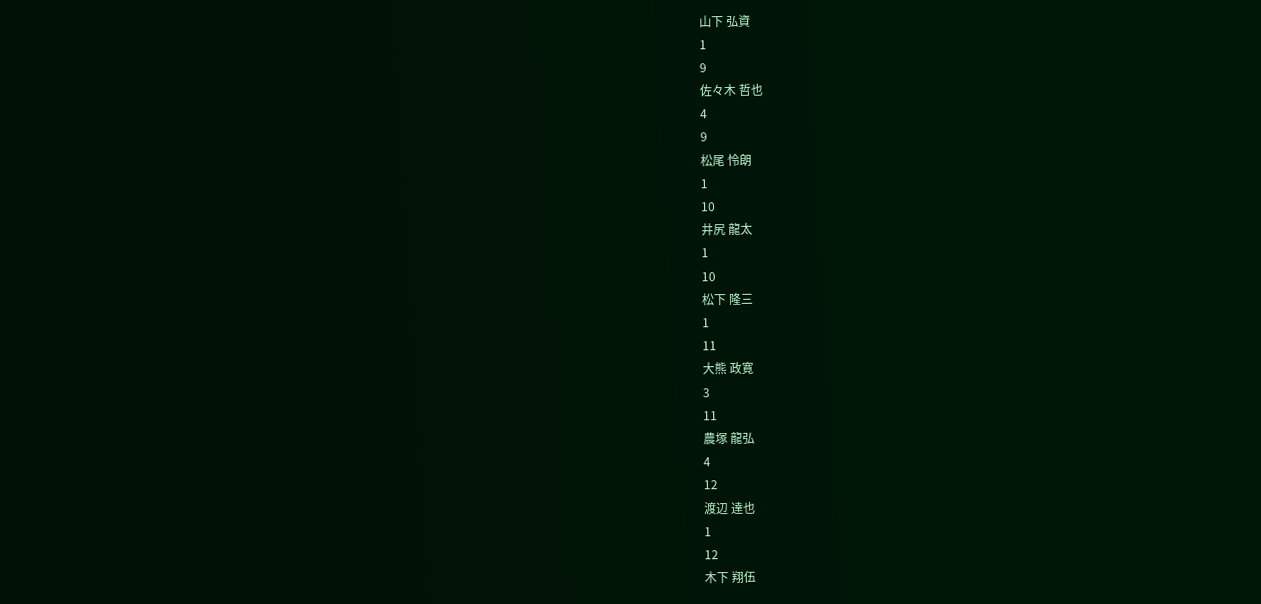山下 弘資
1
9
佐々木 哲也
4
9
松尾 怜朗
1
10
井尻 龍太
1
10
松下 隆三
1
11
大熊 政寛
3
11
農塚 龍弘
4
12
渡辺 達也
1
12
木下 翔伍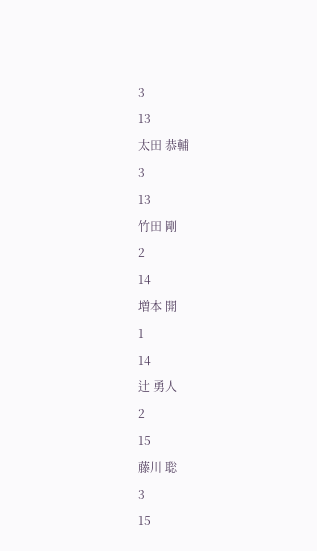3
13
太田 恭輔
3
13
竹田 剛
2
14
増本 開
1
14
辻 勇人
2
15
藤川 聡
3
15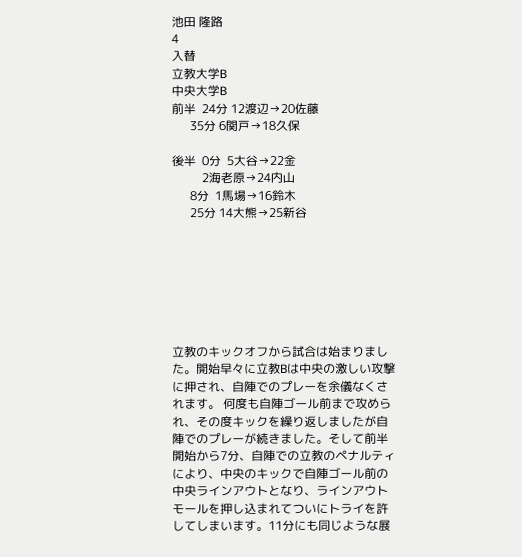池田 隆路
4
入替
立教大学B
中央大学B
前半  24分 12渡辺→20佐藤
      35分 6関戸→18久保

後半  0分  5大谷→22金
          2海老原→24内山
      8分  1馬場→16鈴木
      25分 14大熊→25新谷







立教のキックオフから試合は始まりました。開始早々に立教Bは中央の激しい攻撃に押され、自陣でのプレーを余儀なくされます。 何度も自陣ゴール前まで攻められ、その度キックを繰り返しましたが自陣でのプレーが続きました。そして前半開始から7分、自陣での立教のペナルティにより、中央のキックで自陣ゴール前の中央ラインアウトとなり、ラインアウトモールを押し込まれてついにトライを許してしまいます。11分にも同じような展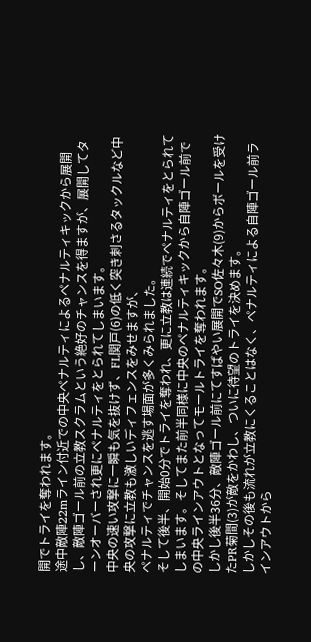開でトライを奪われます。
途中敵陣22mライン付近での中央ペナルティによるペナルティキックから展開し、敵陣ゴール前の立教スクラムという絶好のチャンスを得ますが、展開してターンオーバーされ更にペナルティをとられてしまいます。
中央の速い攻撃に一瞬も気を抜けず、FL関戸(6)の低く突き刺さるタックルなど中央の攻撃に立教も激しいディフェンスをみせますが、
ペナルティでチャンスを逃す場面が多くみられました。
そして後半、開始0分でトライを奪われ、更に立教は連続でペナルティをとられてしまいます。そしてまた前半同様に中央のペナルティキックから自陣ゴール前での中央ラインアウトとなってモールトライを奪われます。
しかし後半36分、敵陣ゴール前にてすばやい展開でSO佐々木(9)からボールを受けたPR菊間(3)が敵をかわし、ついに待望のトライを決めます。
しかしその後も流れが立教にくることはなく、ペナルティによる自陣ゴール前ラインアウトから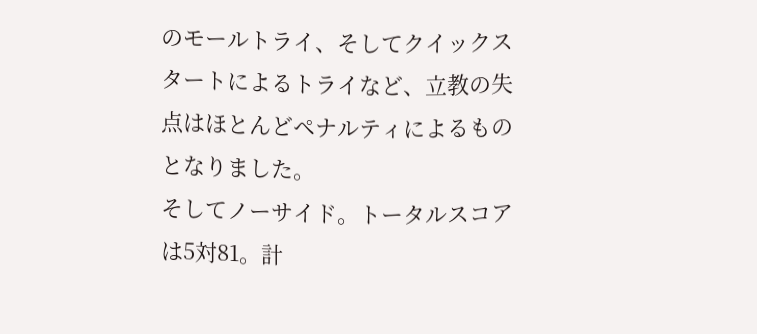のモールトライ、そしてクイックスタートによるトライなど、立教の失点はほとんどペナルティによるものとなりました。
そしてノーサイド。トータルスコアは5対81。計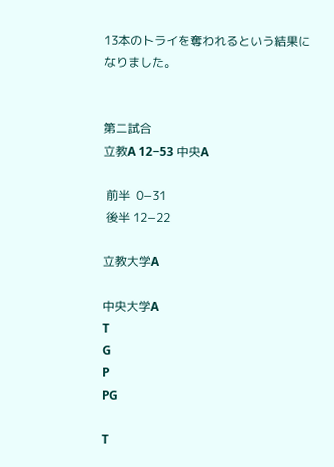13本のトライを奪われるという結果になりました。


第ニ試合
立教A 12−53 中央A

 前半  0−31
 後半 12−22

立教大学A

中央大学A
T
G
P
PG

T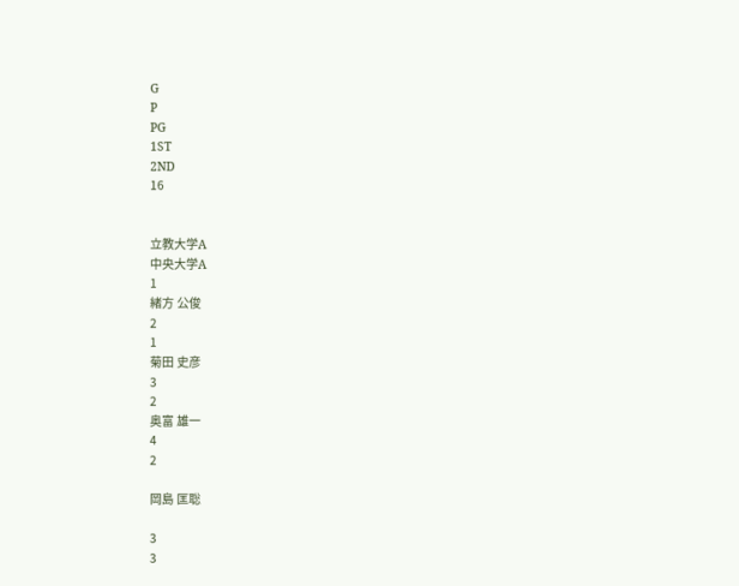G
P
PG
1ST
2ND
16


立教大学A
中央大学A
1
緒方 公俊
2
1
菊田 史彦
3
2
奥富 雄一
4
2

岡島 匡聡

3
3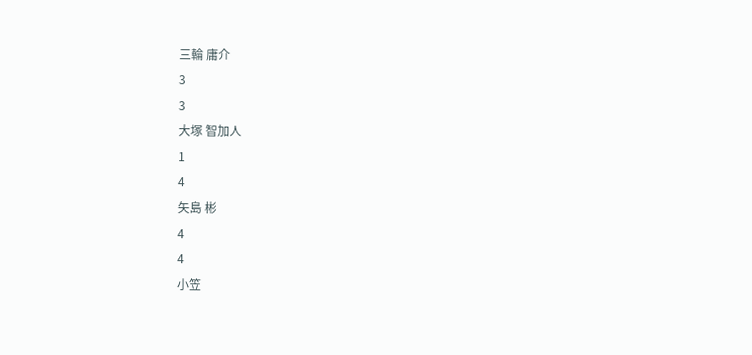三輪 庸介
3
3
大塚 智加人
1
4
矢島 彬
4
4
小笠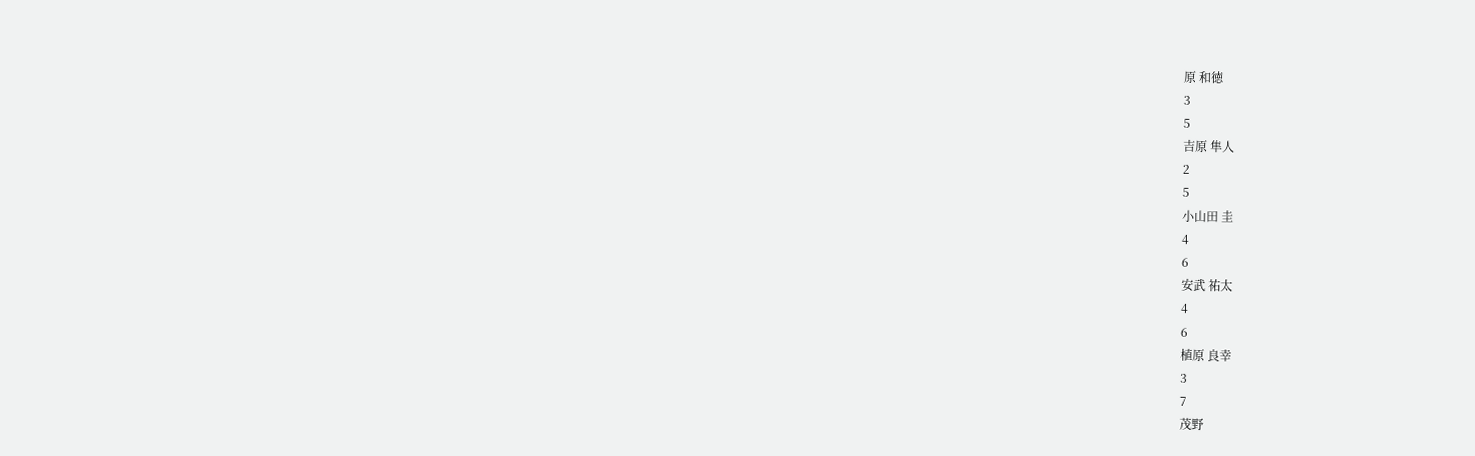原 和徳
3
5
吉原 隼人
2
5
小山田 圭
4
6
安武 祐太
4
6
植原 良幸
3
7
茂野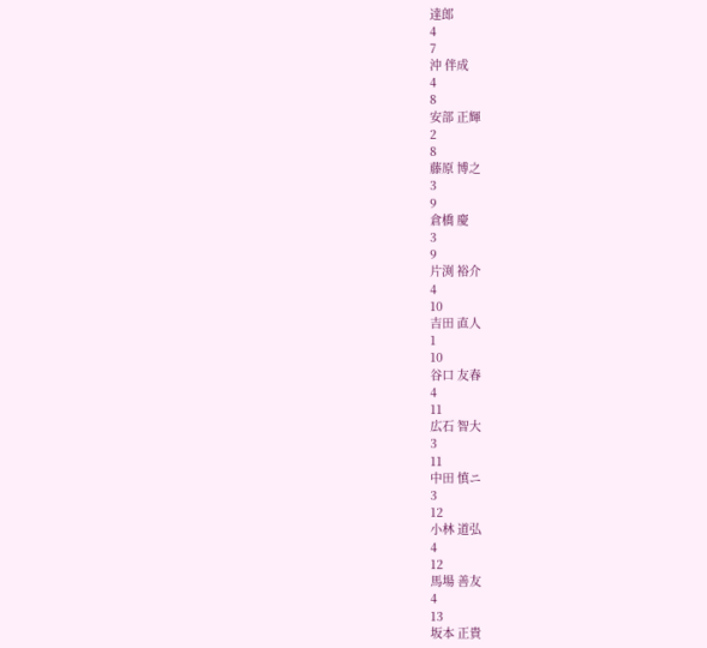達郎
4
7
沖 伴成
4
8
安部 正輝
2
8
藤原 博之
3
9
倉橋 慶
3
9
片渕 裕介
4
10
吉田 直人
1
10
谷口 友春
4
11
広石 智大
3
11
中田 慎ニ
3
12
小林 道弘
4
12
馬場 善友
4
13
坂本 正貴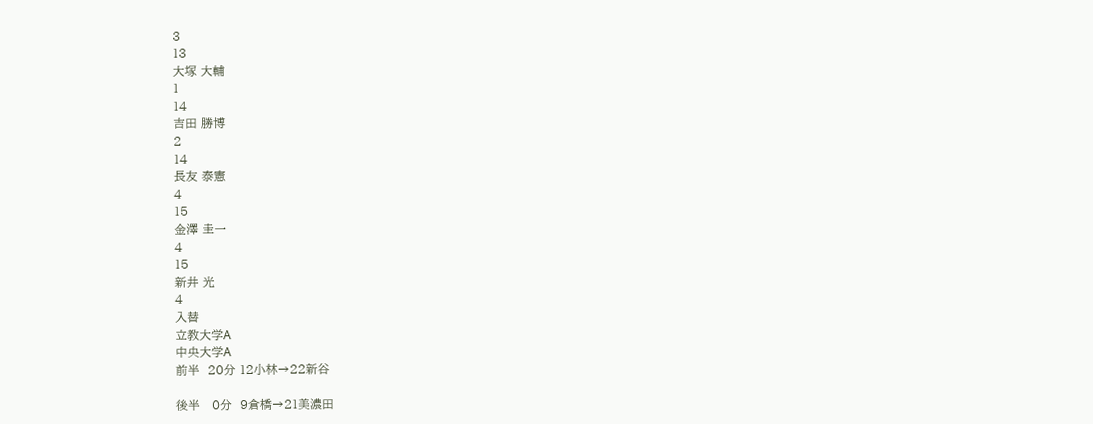3
13
大塚 大輔
1
14
吉田 勝博
2
14
長友 泰憲
4
15
金澤 圭一
4
15
新井 光
4
入替
立教大学A
中央大学A
前半  20分 12小林→22新谷

後半   0分  9倉橋→21美濃田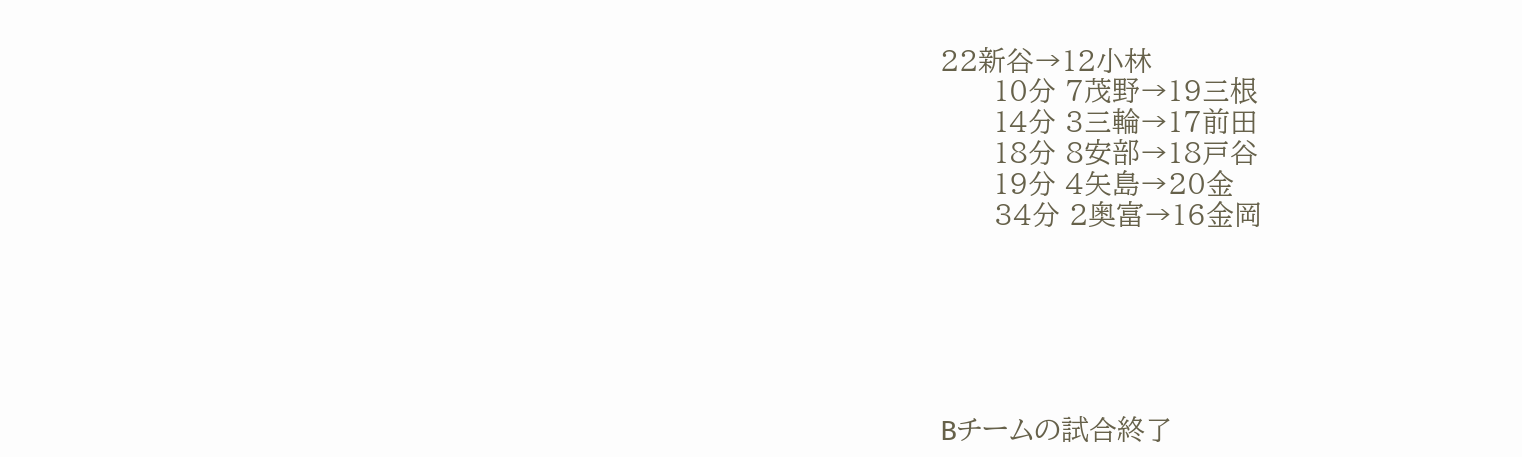22新谷→12小林
      10分 7茂野→19三根
      14分 3三輪→17前田
      18分 8安部→18戸谷
      19分 4矢島→20金
      34分 2奥富→16金岡






Bチームの試合終了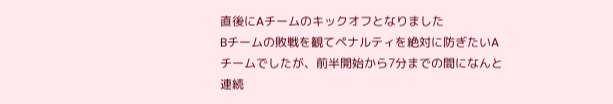直後にAチームのキックオフとなりました
Bチームの敗戦を観てペナルティを絶対に防ぎたいAチームでしたが、前半開始から7分までの間になんと連続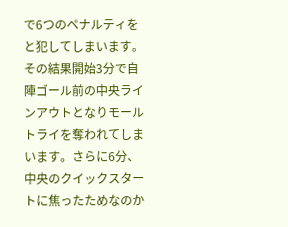で6つのペナルティをと犯してしまいます。その結果開始3分で自陣ゴール前の中央ラインアウトとなりモールトライを奪われてしまいます。さらに6分、中央のクイックスタートに焦ったためなのか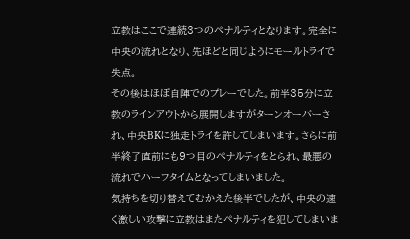立教はここで連続3つのペナルティとなります。完全に中央の流れとなり、先ほどと同じようにモールトライで失点。
その後はほぼ自陣でのプレーでした。前半35分に立教のラインアウトから展開しますがターンオーバーされ、中央BKに独走トライを許してしまいます。さらに前半終了直前にも9つ目のペナルティをとられ、最悪の流れでハーフタイムとなってしまいました。
気持ちを切り替えてむかえた後半でしたが、中央の速く激しい攻撃に立教はまたペナルティを犯してしまいま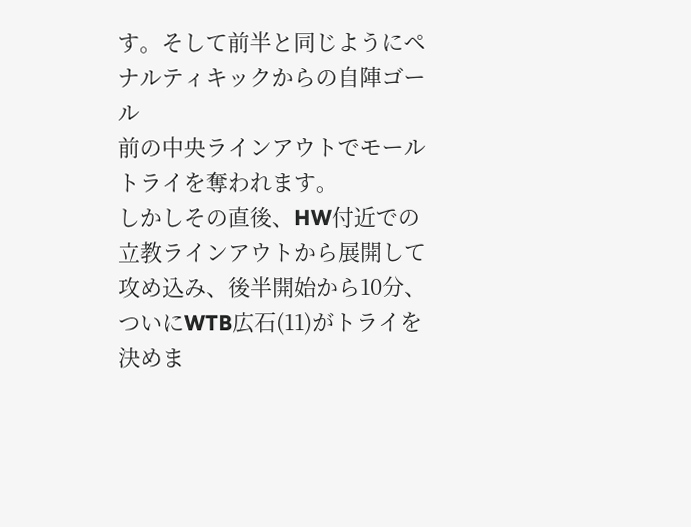す。そして前半と同じようにペナルティキックからの自陣ゴール
前の中央ラインアウトでモールトライを奪われます。
しかしその直後、HW付近での立教ラインアウトから展開して攻め込み、後半開始から10分、ついにWTB広石(11)がトライを決めま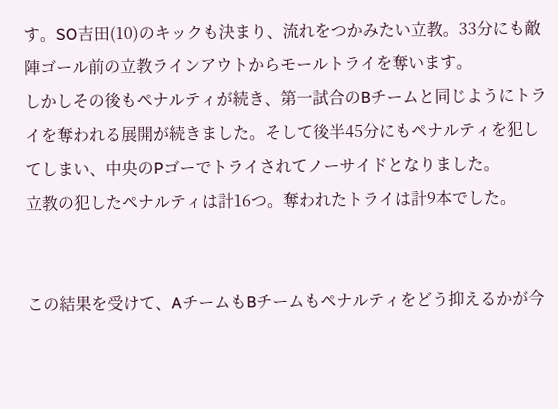す。SO吉田(10)のキックも決まり、流れをつかみたい立教。33分にも敵陣ゴール前の立教ラインアウトからモールトライを奪います。
しかしその後もペナルティが続き、第一試合のBチームと同じようにトライを奪われる展開が続きました。そして後半45分にもペナルティを犯してしまい、中央のPゴーでトライされてノーサイドとなりました。
立教の犯したペナルティは計16つ。奪われたトライは計9本でした。


この結果を受けて、AチームもBチームもペナルティをどう抑えるかが今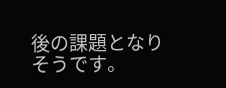後の課題となりそうです。